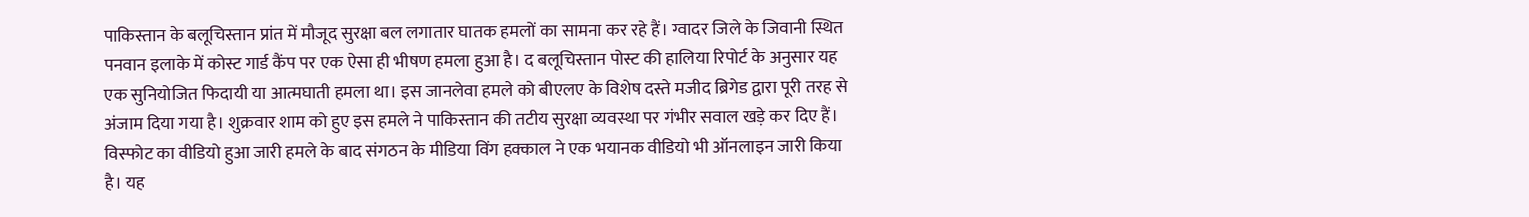पाकिस्तान के बलूचिस्तान प्रांत में मौजूद सुरक्षा बल लगातार घातक हमलों का सामना कर रहे हैं। ग्वादर जिले के जिवानी स्थित पनवान इलाके में कोस्ट गार्ड कैंप पर एक ऐसा ही भीषण हमला हुआ है। द बलूचिस्तान पोस्ट की हालिया रिपोर्ट के अनुसार यह एक सुनियोजित फिदायी या आत्मघाती हमला था। इस जानलेवा हमले को बीएलए के विशेष दस्ते मजीद ब्रिगेड द्वारा पूरी तरह से अंजाम दिया गया है। शुक्रवार शाम को हुए इस हमले ने पाकिस्तान की तटीय सुरक्षा व्यवस्था पर गंभीर सवाल खड़े कर दिए हैं।
विस्फोट का वीडियो हुआ जारी हमले के बाद संगठन के मीडिया विंग हक्काल ने एक भयानक वीडियो भी ऑनलाइन जारी किया है। यह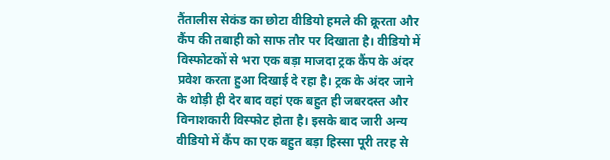तैंतालीस सेकंड का छोटा वीडियो हमले की क्रूरता और कैंप की तबाही को साफ तौर पर दिखाता है। वीडियो में विस्फोटकों से भरा एक बड़ा माजदा ट्रक कैंप के अंदर प्रवेश करता हुआ दिखाई दे रहा है। ट्रक के अंदर जाने के थोड़ी ही देर बाद वहां एक बहुत ही जबरदस्त और विनाशकारी विस्फोट होता है। इसके बाद जारी अन्य वीडियो में कैंप का एक बहुत बड़ा हिस्सा पूरी तरह से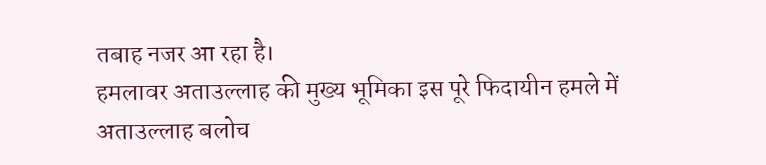तबाह नजर आ रहा है।
हमलावर अताउल्लाह की मुख्य भूमिका इस पूरे फिदायीन हमले में अताउल्लाह बलोच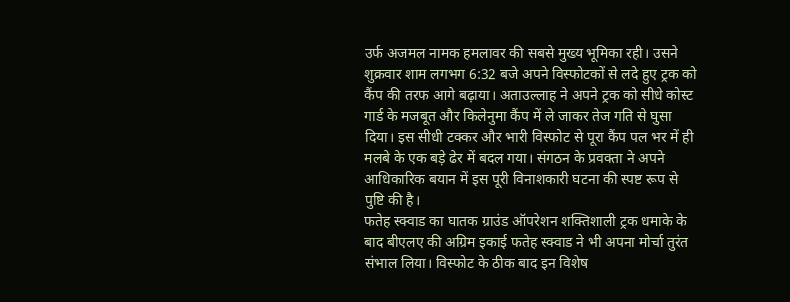उर्फ अजमल नामक हमलावर की सबसे मुख्य भूमिका रही। उसने शुक्रवार शाम लगभग 6:32 बजे अपने विस्फोटकों से लदे हुए ट्रक को कैंप की तरफ आगे बढ़ाया। अताउल्लाह ने अपने ट्रक को सीधे कोस्ट गार्ड के मजबूत और किलेनुमा कैंप में ले जाकर तेज गति से घुसा दिया। इस सीधी टक्कर और भारी विस्फोट से पूरा कैंप पल भर में ही मलबे के एक बड़े ढेर में बदल गया। संगठन के प्रवक्ता ने अपने आधिकारिक बयान में इस पूरी विनाशकारी घटना की स्पष्ट रूप से पुष्टि की है।
फतेह स्क्वाड का घातक ग्राउंड ऑपरेशन शक्तिशाली ट्रक धमाके के बाद बीएलए की अग्रिम इकाई फतेह स्क्वाड ने भी अपना मोर्चा तुरंत संभाल लिया। विस्फोट के ठीक बाद इन विशेष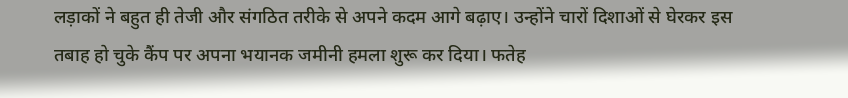लड़ाकों ने बहुत ही तेजी और संगठित तरीके से अपने कदम आगे बढ़ाए। उन्होंने चारों दिशाओं से घेरकर इस तबाह हो चुके कैंप पर अपना भयानक जमीनी हमला शुरू कर दिया। फतेह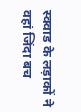स्क्वाड के लड़ाकों ने वहां जिंदा बच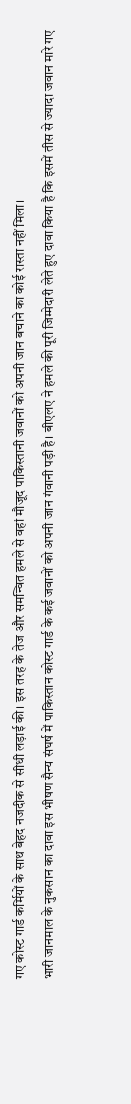गए कोस्ट गार्ड कर्मियों के साथ बेहद नजदीक से सीधी लड़ाई की। इस तरह के तेज और समन्वित हमले से वहां मौजूद पाकिस्तानी जवानों को अपनी जान बचाने का कोई रास्ता नहीं मिला।
भारी जानमाल के नुकसान का दावा इस भीषण सैन्य संघर्ष में पाकिस्तान कोस्ट गार्ड के कई जवानों को अपनी जान गंवानी पड़ी है। बीएलए ने हमले की पूरी जिम्मेदारी लेते हुए दावा किया है कि इसमें तीस से ज्यादा जवान मारे गए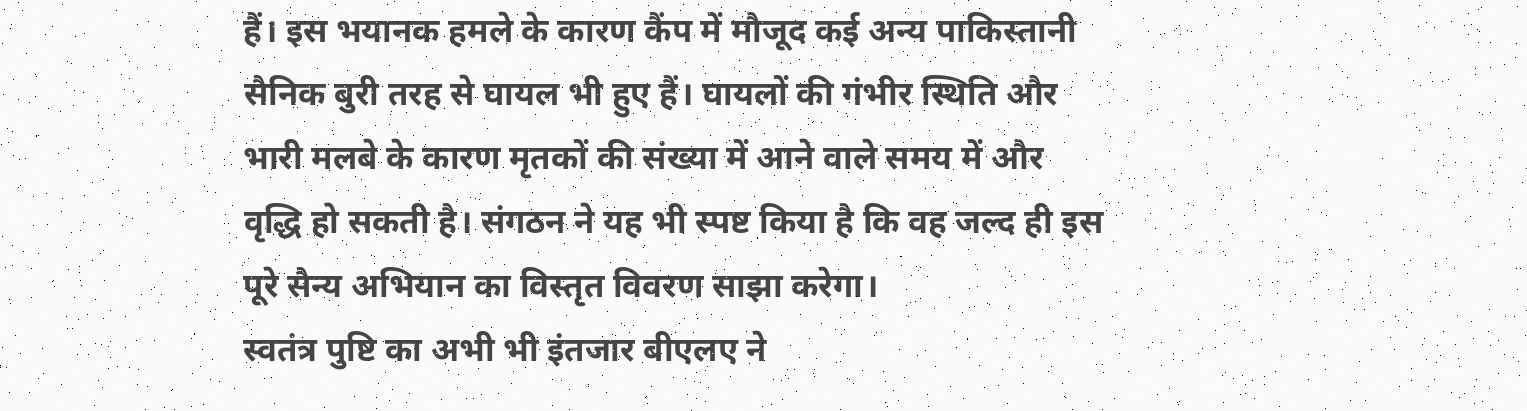हैं। इस भयानक हमले के कारण कैंप में मौजूद कई अन्य पाकिस्तानी सैनिक बुरी तरह से घायल भी हुए हैं। घायलों की गंभीर स्थिति और भारी मलबे के कारण मृतकों की संख्या में आने वाले समय में और वृद्धि हो सकती है। संगठन ने यह भी स्पष्ट किया है कि वह जल्द ही इस पूरे सैन्य अभियान का विस्तृत विवरण साझा करेगा।
स्वतंत्र पुष्टि का अभी भी इंतजार बीएलए ने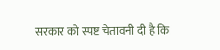सरकार को स्पष्ट चेतावनी दी है कि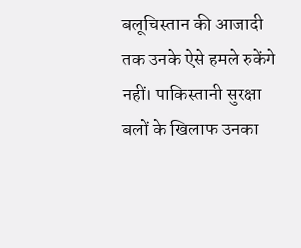बलूचिस्तान की आजादी तक उनके ऐसे हमले रुकेंगे नहीं। पाकिस्तानी सुरक्षा बलों के खिलाफ उनका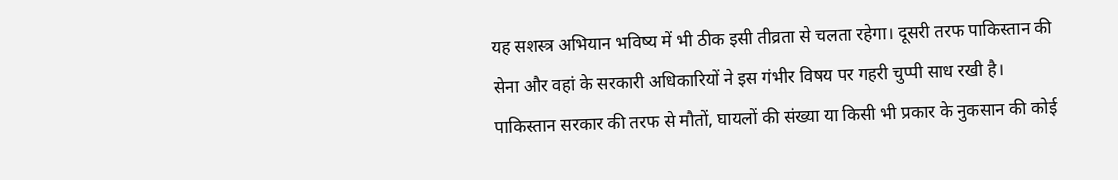यह सशस्त्र अभियान भविष्य में भी ठीक इसी तीव्रता से चलता रहेगा। दूसरी तरफ पाकिस्तान की सेना और वहां के सरकारी अधिकारियों ने इस गंभीर विषय पर गहरी चुप्पी साध रखी है। पाकिस्तान सरकार की तरफ से मौतों, घायलों की संख्या या किसी भी प्रकार के नुकसान की कोई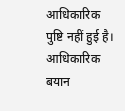आधिकारिक पुष्टि नहीं हुई है। आधिकारिक बयान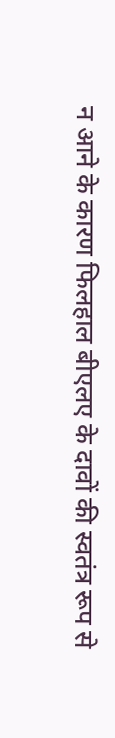न आने के कारण फिलहाल बीएलए के दावों की स्वतंत्र रूप से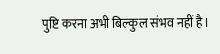पुष्टि करना अभी बिल्कुल संभव नहीं है।